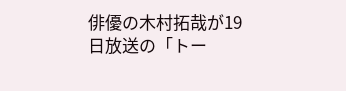俳優の木村拓哉が19日放送の「トー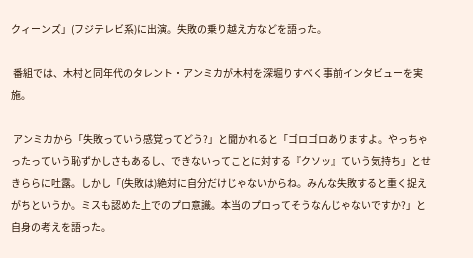クィーンズ」(フジテレビ系)に出演。失敗の乗り越え方などを語った。

 番組では、木村と同年代のタレント・アンミカが木村を深堀りすべく事前インタビューを実施。

 アンミカから「失敗っていう感覚ってどう?」と聞かれると「ゴロゴロありますよ。やっちゃったっていう恥ずかしさもあるし、できないってことに対する『クソッ』ていう気持ち」とせきららに吐露。しかし「(失敗は)絶対に自分だけじゃないからね。みんな失敗すると重く捉えがちというか。ミスも認めた上でのプロ意識。本当のプロってそうなんじゃないですか?」と自身の考えを語った。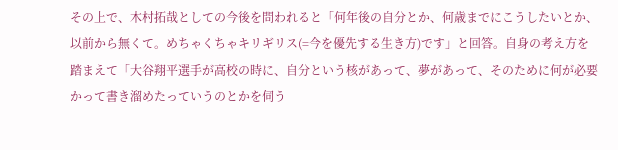その上で、木村拓哉としての今後を問われると「何年後の自分とか、何歳までにこうしたいとか、以前から無くて。めちゃくちゃキリギリス(=今を優先する生き方)です」と回答。自身の考え方を踏まえて「大谷翔平選手が高校の時に、自分という核があって、夢があって、そのために何が必要かって書き溜めたっていうのとかを伺う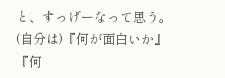と、すっげーなって思う。(自分は)『何が面白いか』『何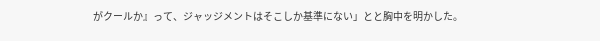がクールか』って、ジャッジメントはそこしか基準にない」とと胸中を明かした。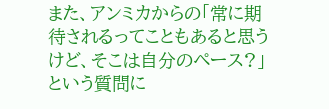また、アンミカからの「常に期待されるってこともあると思うけど、そこは自分のペース?」という質問に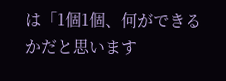は「1個1個、何ができるかだと思います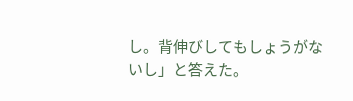し。背伸びしてもしょうがないし」と答えた。